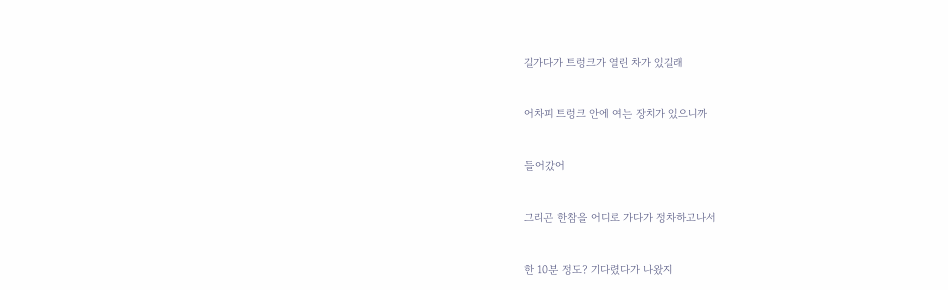길가다가 트렁크가 열린 차가 있길래


어차피 트렁크 안에 여는 장치가 있으니까


들어갔어


그리곤 한참을 어디로 가다가 정차하고나서


한 10분 정도? 기다렸다가 나왔지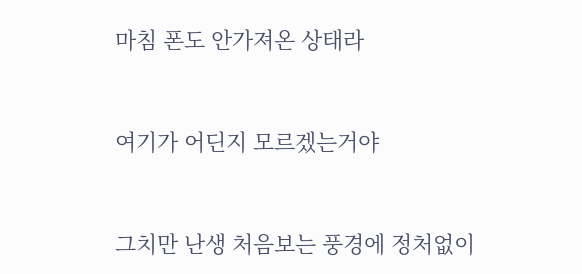마침 폰도 안가져온 상태라


여기가 어딘지 모르겠는거야


그치만 난생 처음보는 풍경에 정처없이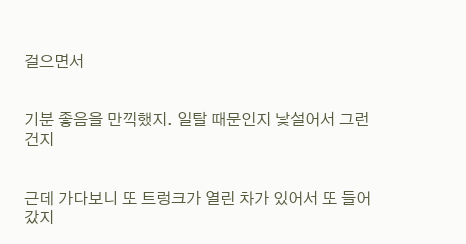걸으면서


기분 좋음을 만끽했지. 일탈 때문인지 낯설어서 그런건지


근데 가다보니 또 트렁크가 열린 차가 있어서 또 들어갔지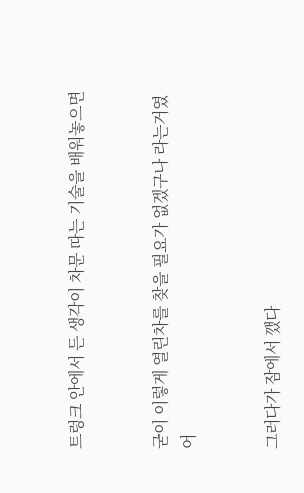트렁크 안에서 든 생각이 차문 따는 기술을 배워놓으면


굳이 이렇게 열린차를 찾을 필요가 없겠구나 라는거였어


그러다가 잠에서 깼다